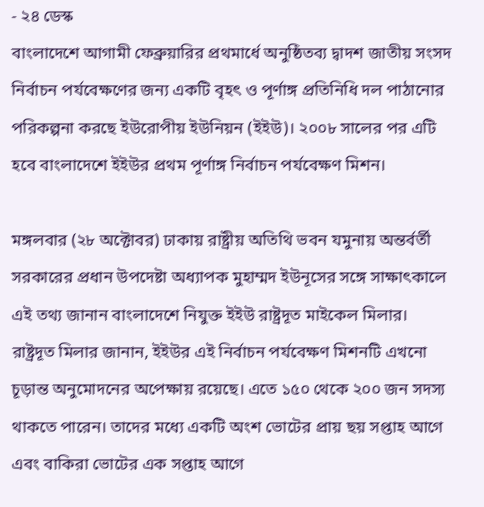- ২৪ ডেস্ক
বাংলাদেশে আগামী ফেব্রুয়ারির প্রথমার্ধে অনুষ্ঠিতব্য দ্বাদশ জাতীয় সংসদ নির্বাচন পর্যবেক্ষণের জন্য একটি বৃহৎ ও পূর্ণাঙ্গ প্রতিনিধি দল পাঠানোর পরিকল্পনা করছে ইউরোপীয় ইউনিয়ন (ইইউ)। ২০০৮ সালের পর এটি হবে বাংলাদেশে ইইউর প্রথম পূর্ণাঙ্গ নির্বাচন পর্যবেক্ষণ মিশন।

মঙ্গলবার (২৮ অক্টোবর) ঢাকায় রাষ্ট্রীয় অতিথি ভবন যমুনায় অন্তর্বর্তী সরকারের প্রধান উপদেষ্টা অধ্যাপক মুহাম্মদ ইউনূসের সঙ্গে সাক্ষাৎকালে এই তথ্য জানান বাংলাদেশে নিযুক্ত ইইউ রাষ্ট্রদূত মাইকেল মিলার।
রাষ্ট্রদূত মিলার জানান, ইইউর এই নির্বাচন পর্যবেক্ষণ মিশনটি এখনো চূড়ান্ত অনুমোদনের অপেক্ষায় রয়েছে। এতে ১৫০ থেকে ২০০ জন সদস্য থাকতে পারেন। তাদের মধ্যে একটি অংশ ভোটের প্রায় ছয় সপ্তাহ আগে এবং বাকিরা ভোটের এক সপ্তাহ আগে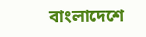বাংলাদেশে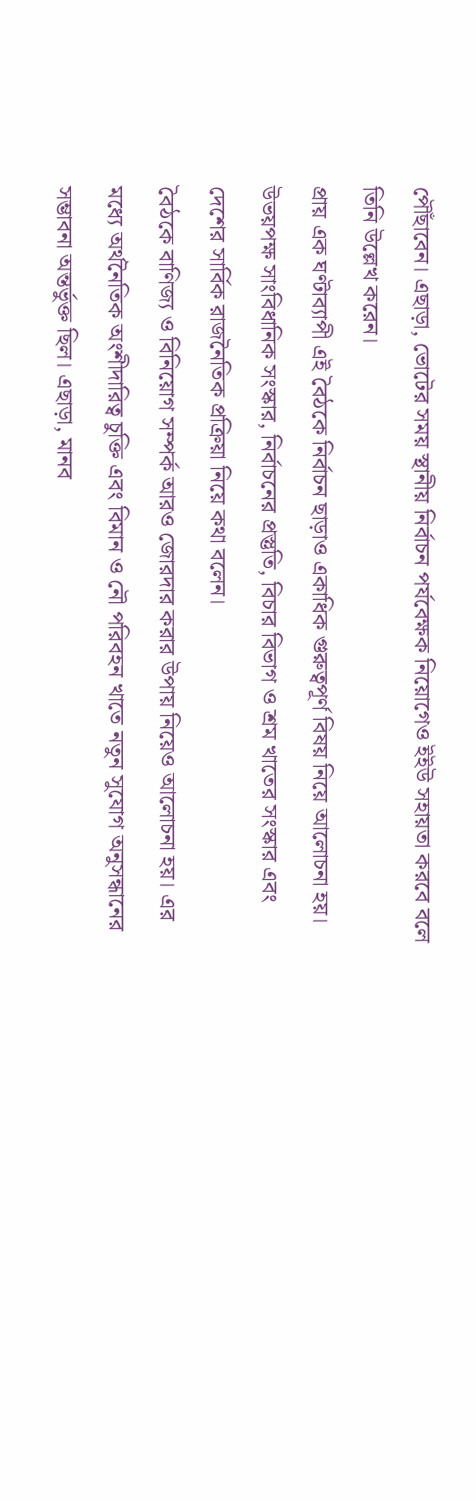পৌঁছাবেন। এছাড়া, ভোটের সময় স্থানীয় নির্বাচন পর্যবেক্ষক নিয়োগেও ইইউ সহায়তা করবে বলে তিনি উল্লেখ করেন।
প্রায় এক ঘণ্টাব্যাপী এই বৈঠকে নির্বাচন ছাড়াও একাধিক গুরুত্বপূর্ণ বিষয় নিয়ে আলোচনা হয়। উভয়পক্ষ সাংবিধানিক সংস্কার, নির্বাচনের প্রস্তুতি, বিচার বিভাগ ও শ্রম খাতের সংস্কার এবং দেশের সার্বিক রাজনৈতিক প্রক্রিয়া নিয়ে কথা বলেন।
বৈঠকে বাণিজ্য ও বিনিয়োগ সম্পর্ক আরও জোরদার করার উপায় নিয়েও আলোচনা হয়। এর মধ্যে অর্থনৈতিক অংশীদারিত্ব চুক্তি এবং বিমান ও নৌ পরিবহন খাতে নতুন সুযোগ অনুসন্ধানের সম্ভাবনা অন্তর্ভুক্ত ছিল। এছাড়া, মানব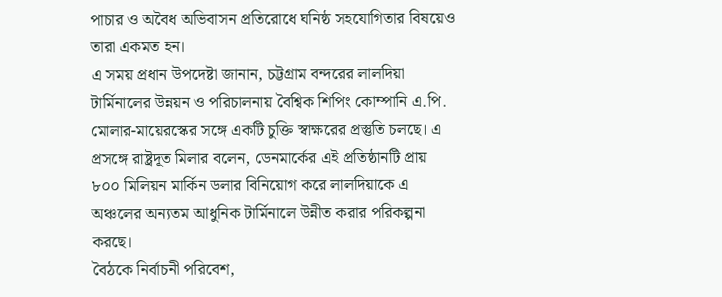পাচার ও অবৈধ অভিবাসন প্রতিরোধে ঘনিষ্ঠ সহযোগিতার বিষয়েও তারা একমত হন।
এ সময় প্রধান উপদেষ্টা জানান, চট্টগ্রাম বন্দরের লালদিয়া টার্মিনালের উন্নয়ন ও পরিচালনায় বৈশ্বিক শিপিং কোম্পানি এ.পি. মোলার-মায়েরস্কের সঙ্গে একটি চুক্তি স্বাক্ষরের প্রস্তুতি চলছে। এ প্রসঙ্গে রাষ্ট্রদূত মিলার বলেন, ডেনমার্কের এই প্রতিষ্ঠানটি প্রায় ৮০০ মিলিয়ন মার্কিন ডলার বিনিয়োগ করে লালদিয়াকে এ অঞ্চলের অন্যতম আধুনিক টার্মিনালে উন্নীত করার পরিকল্পনা করছে।
বৈঠকে নির্বাচনী পরিবেশ,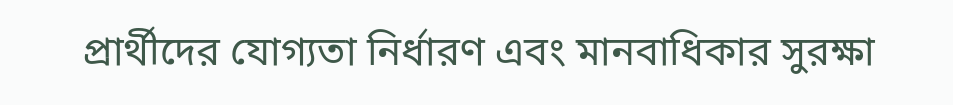প্রার্থীদের যোগ্যতা নির্ধারণ এবং মানবাধিকার সুরক্ষা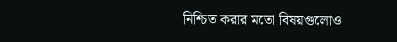নিশ্চিত করার মতো বিষয়গুলোও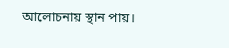আলোচনায় স্থান পায়।